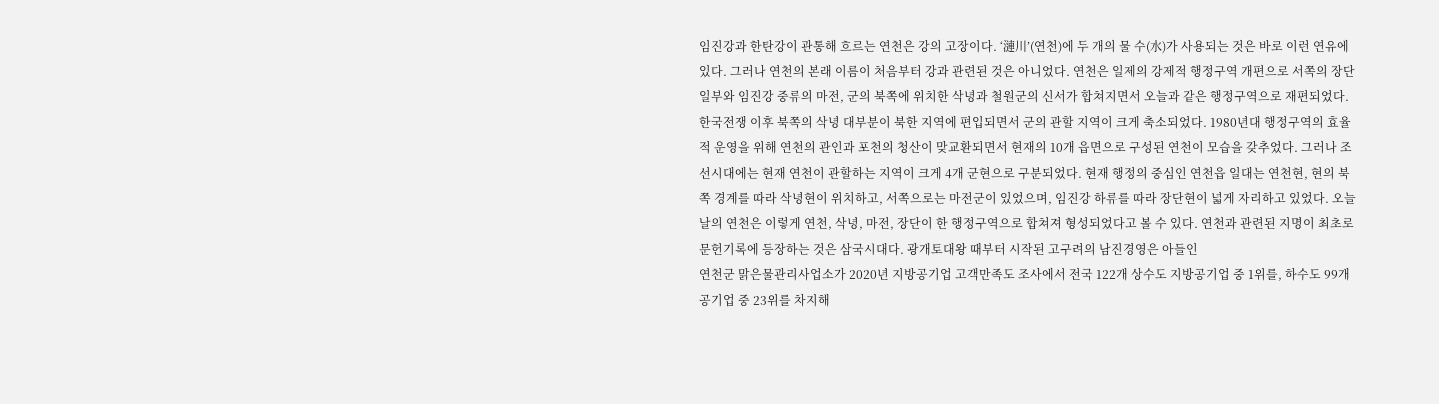임진강과 한탄강이 관통해 흐르는 연천은 강의 고장이다. ‘漣川’(연천)에 두 개의 물 수(水)가 사용되는 것은 바로 이런 연유에 있다. 그러나 연천의 본래 이름이 처음부터 강과 관련된 것은 아니었다. 연천은 일제의 강제적 행정구역 개편으로 서쪽의 장단 일부와 임진강 중류의 마전, 군의 북쪽에 위치한 삭녕과 철원군의 신서가 합쳐지면서 오늘과 같은 행정구역으로 재편되었다. 한국전쟁 이후 북쪽의 삭녕 대부분이 북한 지역에 편입되면서 군의 관할 지역이 크게 축소되었다. 1980년대 행정구역의 효율적 운영을 위해 연천의 관인과 포천의 청산이 맞교환되면서 현재의 10개 읍면으로 구성된 연천이 모습을 갖추었다. 그러나 조선시대에는 현재 연천이 관할하는 지역이 크게 4개 군현으로 구분되었다. 현재 행정의 중심인 연천읍 일대는 연천현, 현의 북쪽 경계를 따라 삭녕현이 위치하고, 서쪽으로는 마전군이 있었으며, 임진강 하류를 따라 장단현이 넓게 자리하고 있었다. 오늘날의 연천은 이렇게 연천, 삭녕, 마전, 장단이 한 행정구역으로 합쳐져 형성되었다고 볼 수 있다. 연천과 관련된 지명이 최초로 문헌기록에 등장하는 것은 삼국시대다. 광개토대왕 때부터 시작된 고구려의 남진경영은 아들인
연천군 맑은물관리사업소가 2020년 지방공기업 고객만족도 조사에서 전국 122개 상수도 지방공기업 중 1위를, 하수도 99개 공기업 중 23위를 차지해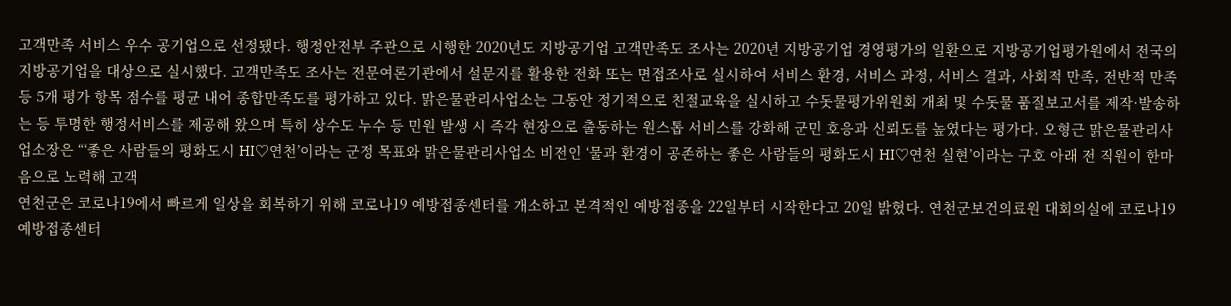고객만족 서비스 우수 공기업으로 선정됐다. 행정안전부 주관으로 시행한 2020년도 지방공기업 고객만족도 조사는 2020년 지방공기업 경영평가의 일환으로 지방공기업평가원에서 전국의 지방공기업을 대상으로 실시했다. 고객만족도 조사는 전문여론기관에서 설문지를 활용한 전화 또는 면접조사로 실시하여 서비스 환경, 서비스 과정, 서비스 결과, 사회적 만족, 전반적 만족 등 5개 평가 항목 점수를 평균 내어 종합만족도를 평가하고 있다. 맑은물관리사업소는 그동안 정기적으로 친절교육을 실시하고 수돗물평가위원회 개최 및 수돗물 품질보고서를 제작·발송하는 등 투명한 행정서비스를 제공해 왔으며 특히 상수도 누수 등 민원 발생 시 즉각 현장으로 출동하는 원스톱 서비스를 강화해 군민 호응과 신뢰도를 높였다는 평가다. 오형근 맑은물관리사업소장은 “‘좋은 사람들의 평화도시 HI♡연천’이라는 군정 목표와 맑은물관리사업소 비전인 ‘물과 환경이 공존하는 좋은 사람들의 평화도시 HI♡연천 실현’이라는 구호 아래 전 직원이 한마음으로 노력해 고객
연천군은 코로나19에서 빠르게 일상을 회복하기 위해 코로나19 예방접종센터를 개소하고 본격적인 예방접종을 22일부터 시작한다고 20일 밝혔다. 연천군보건의료원 대회의실에 코로나19 예방접종센터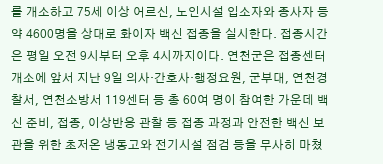를 개소하고 75세 이상 어르신, 노인시설 입소자와 종사자 등 약 4600명을 상대로 화이자 백신 접종을 실시한다. 접종시간은 평일 오전 9시부터 오후 4시까지이다. 연천군은 접종센터 개소에 앞서 지난 9일 의사·간호사·행정요원, 군부대, 연천경찰서, 연천소방서 119센터 등 총 60여 명이 참여한 가운데 백신 준비, 접종, 이상반응 관찰 등 접종 과정과 안전한 백신 보관을 위한 초저온 냉동고와 전기시설 점검 등을 무사히 마쳤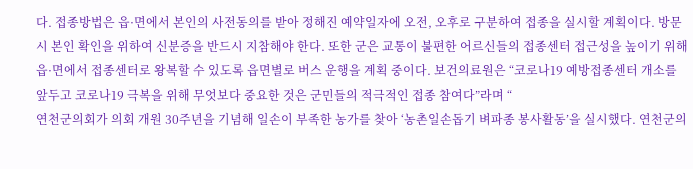다. 접종방법은 읍·면에서 본인의 사전동의를 받아 정해진 예약일자에 오전, 오후로 구분하여 접종을 실시할 계획이다. 방문 시 본인 확인을 위하여 신분증을 반드시 지참해야 한다. 또한 군은 교통이 불편한 어르신들의 접종센터 접근성을 높이기 위해 읍·면에서 접종센터로 왕복할 수 있도록 읍면별로 버스 운행을 계획 중이다. 보건의료원은 “코로나19 예방접종센터 개소를 앞두고 코로나19 극복을 위해 무엇보다 중요한 것은 군민들의 적극적인 접종 참여다”라며 “
연천군의회가 의회 개원 30주년을 기념해 일손이 부족한 농가를 찾아 ‘농촌일손돕기 벼파종 봉사활동’을 실시했다. 연천군의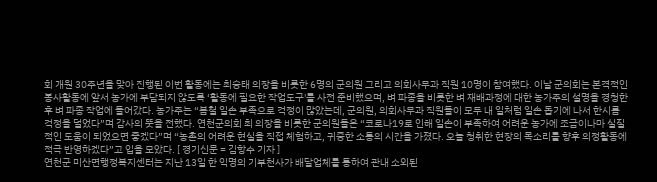회 개원 30주년을 맞아 진행된 이번 활동에는 최숭태 의장을 비롯한 6명의 군의원 그리고 의회사무과 직원 10명이 참여했다. 이날 군의회는 본격적인 봉사활동에 앞서 농가에 부담되지 않도록 ‘활동에 필요한 작업도구'를 사전 준비했으며, 벼 파종을 비롯한 벼 재배과정에 대한 농가주의 설명을 경청한 후 벼 파종 작업에 들어갔다. 농가주는 “봄철 일손 부족으로 걱정이 많았는데, 군의원, 의회사무과 직원들이 모두 내 일처럼 일손 돕기에 나서 한시름 걱정을 덜었다”며 감사의 뜻을 전했다. 연천군의회 최 의장을 비롯한 군의원들은 “코로나19로 인해 일손이 부족하여 어려운 농가에 조금이나마 실질적인 도움이 되었으면 좋겠다”며 “농촌의 어려운 현실을 직접 체험하고, 귀중한 소통의 시간을 가졌다. 오늘 청취한 현장의 목소리를 향후 의정활동에 적극 반영하겠다”고 입을 모았다. [ 경기신문 = 김항수 기자 ]
연천군 미산면행정복지센터는 지난 13일 한 익명의 기부천사가 배달업체를 통하여 관내 소외된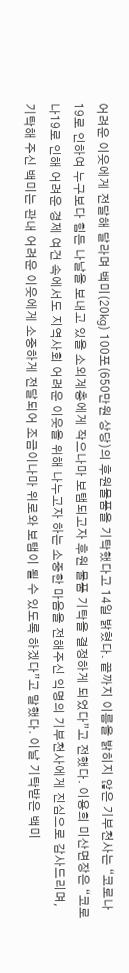어려운 이웃에게 전달해 달라며 백미(20㎏) 100포(650만원 상당)의 후원물품을 기탁했다고 14일 밝혔다. 끝까지 이름을 밝히지 않은 기부천사는 “코로나19로 인하여 누구보다 힘든 나날을 보내고 있을 소외계층에게 작으나마 보탬되고자 후원 물품 기탁을 결정하게 되었다”고 전했다. 이용희 미산면장은 “코로나19로 인해 어려운 경제 여건 속에서도 지역사회 어려운 이웃을 위해 나누고자 하는 소중한 마음을 전해주신 익명의 기부천사에게 진심으로 감사드리며, 기탁해 주신 백미는 관내 어려운 이웃에게 소중하게 전달되어 조금이나마 위로와 보탬이 될 수 있도록 하겠다”고 말했다. 이날 기탁받은 백미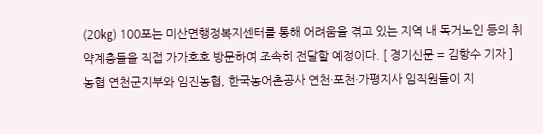(20㎏) 100포는 미산면행정복지센터를 통해 어려움을 겪고 있는 지역 내 독거노인 등의 취약계층들을 직접 가가호호 방문하여 조속히 전달할 예정이다. [ 경기신문 = 김항수 기자 ]
농협 연천군지부와 임진농협, 한국농어촌공사 연천·포천·가평지사 임직원들이 지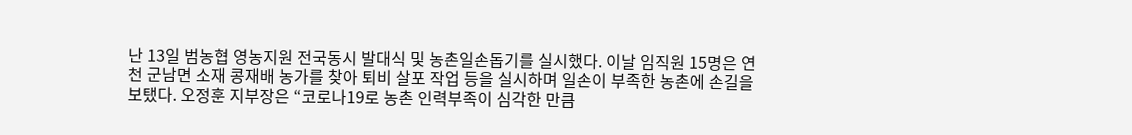난 13일 범농협 영농지원 전국동시 발대식 및 농촌일손돕기를 실시했다. 이날 임직원 15명은 연천 군남면 소재 콩재배 농가를 찾아 퇴비 살포 작업 등을 실시하며 일손이 부족한 농촌에 손길을 보탰다. 오정훈 지부장은 “코로나19로 농촌 인력부족이 심각한 만큼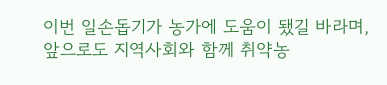이번 일손돕기가 농가에 도움이 됐길 바라며, 앞으로도 지역사회와 함께 취약농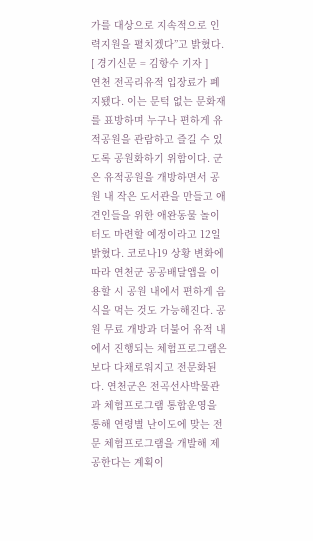가를 대상으로 지속적으로 인력지원을 펼치겠다”고 밝혔다. [ 경기신문 = 김항수 기자 ]
연천 전곡리유적 입장료가 폐지됐다. 이는 문턱 없는 문화재를 표방하며 누구나 편하게 유적공원을 관람하고 즐길 수 있도록 공원화하기 위함이다. 군은 유적공원을 개방하면서 공원 내 작은 도서관을 만들고 애견인들을 위한 애완동물 놀이터도 마련할 예정이라고 12일 밝혔다. 코로나19 상황 변화에 따라 연천군 공공배달앱을 이용할 시 공원 내에서 편하게 음식을 먹는 것도 가능해진다. 공원 무료 개방과 더불어 유적 내에서 진행되는 체험프로그램은 보다 다채로워지고 전문화된다. 연천군은 전곡선사박물관과 체험프로그램 통합운영을 통해 연령별 난이도에 맞는 전문 체험프로그램을 개발해 제공한다는 계획이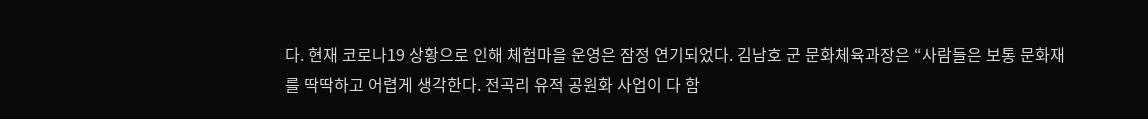다. 현재 코로나19 상황으로 인해 체험마을 운영은 잠정 연기되었다. 김남호 군 문화체육과장은 “사람들은 보통 문화재를 딱딱하고 어렵게 생각한다. 전곡리 유적 공원화 사업이 다 함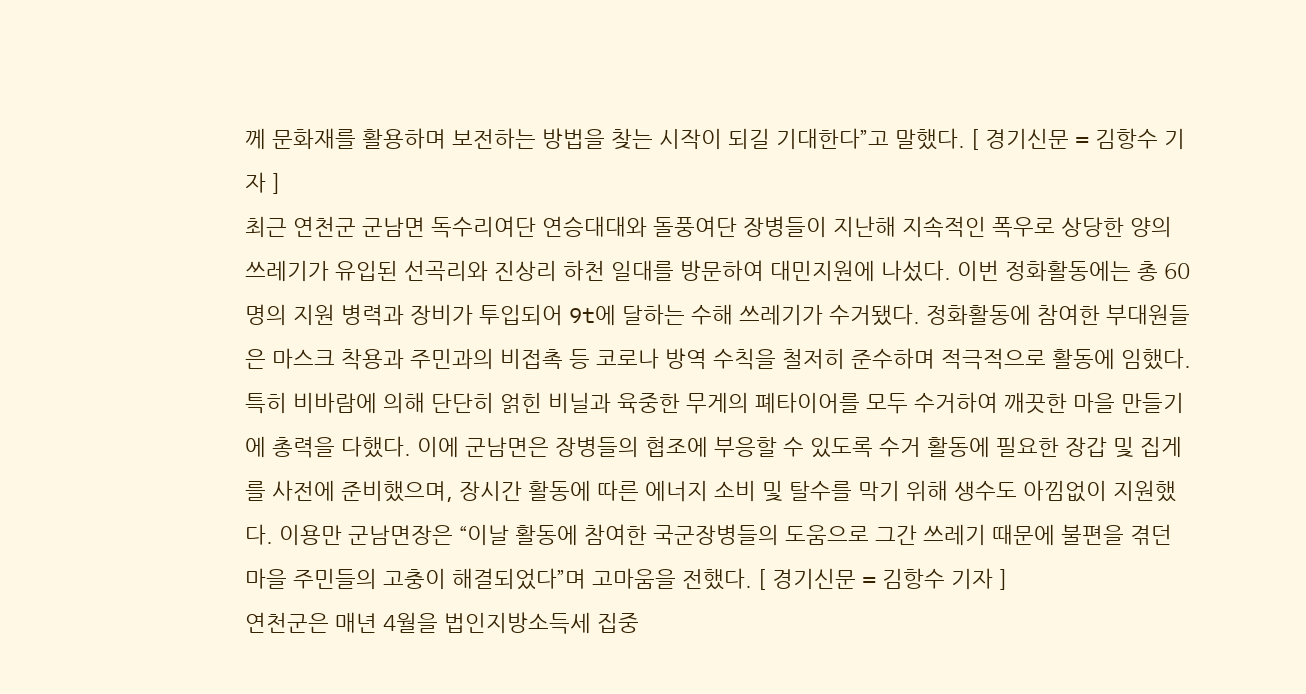께 문화재를 활용하며 보전하는 방법을 찾는 시작이 되길 기대한다”고 말했다. [ 경기신문 = 김항수 기자 ]
최근 연천군 군남면 독수리여단 연승대대와 돌풍여단 장병들이 지난해 지속적인 폭우로 상당한 양의 쓰레기가 유입된 선곡리와 진상리 하천 일대를 방문하여 대민지원에 나섰다. 이번 정화활동에는 총 60명의 지원 병력과 장비가 투입되어 9t에 달하는 수해 쓰레기가 수거됐다. 정화활동에 참여한 부대원들은 마스크 착용과 주민과의 비접촉 등 코로나 방역 수칙을 철저히 준수하며 적극적으로 활동에 임했다. 특히 비바람에 의해 단단히 얽힌 비닐과 육중한 무게의 폐타이어를 모두 수거하여 깨끗한 마을 만들기에 총력을 다했다. 이에 군남면은 장병들의 협조에 부응할 수 있도록 수거 활동에 필요한 장갑 및 집게를 사전에 준비했으며, 장시간 활동에 따른 에너지 소비 및 탈수를 막기 위해 생수도 아낌없이 지원했다. 이용만 군남면장은 “이날 활동에 참여한 국군장병들의 도움으로 그간 쓰레기 때문에 불편을 겪던 마을 주민들의 고충이 해결되었다”며 고마움을 전했다. [ 경기신문 = 김항수 기자 ]
연천군은 매년 4월을 법인지방소득세 집중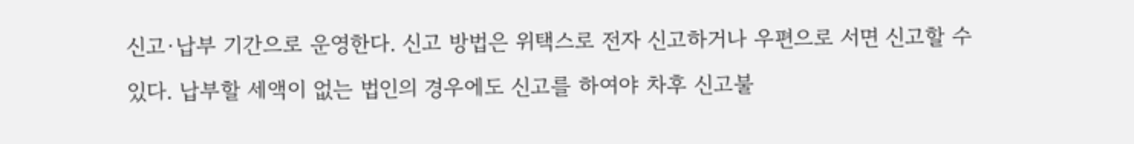신고·납부 기간으로 운영한다. 신고 방법은 위택스로 전자 신고하거나 우편으로 서면 신고할 수 있다. 납부할 세액이 없는 법인의 경우에도 신고를 하여야 차후 신고불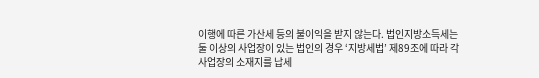이행에 따른 가산세 등의 불이익을 받지 않는다. 법인지방소득세는 둘 이상의 사업장이 있는 법인의 경우 ‘지방세법’ 제89조에 따라 각 사업장의 소재지를 납세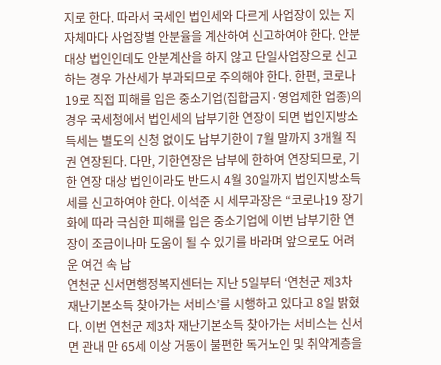지로 한다. 따라서 국세인 법인세와 다르게 사업장이 있는 지자체마다 사업장별 안분율을 계산하여 신고하여야 한다. 안분대상 법인인데도 안분계산을 하지 않고 단일사업장으로 신고하는 경우 가산세가 부과되므로 주의해야 한다. 한편, 코로나19로 직접 피해를 입은 중소기업(집합금지·영업제한 업종)의 경우 국세청에서 법인세의 납부기한 연장이 되면 법인지방소득세는 별도의 신청 없이도 납부기한이 7월 말까지 3개월 직권 연장된다. 다만, 기한연장은 납부에 한하여 연장되므로, 기한 연장 대상 법인이라도 반드시 4월 30일까지 법인지방소득세를 신고하여야 한다. 이석준 시 세무과장은 “코로나19 장기화에 따라 극심한 피해를 입은 중소기업에 이번 납부기한 연장이 조금이나마 도움이 될 수 있기를 바라며 앞으로도 어려운 여건 속 납
연천군 신서면행정복지센터는 지난 5일부터 ‘연천군 제3차 재난기본소득 찾아가는 서비스’를 시행하고 있다고 8일 밝혔다. 이번 연천군 제3차 재난기본소득 찾아가는 서비스는 신서면 관내 만 65세 이상 거동이 불편한 독거노인 및 취약계층을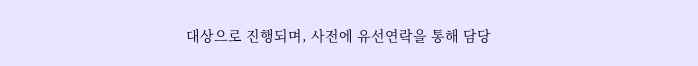대상으로 진행되며, 사전에 유선연락을 통해 담당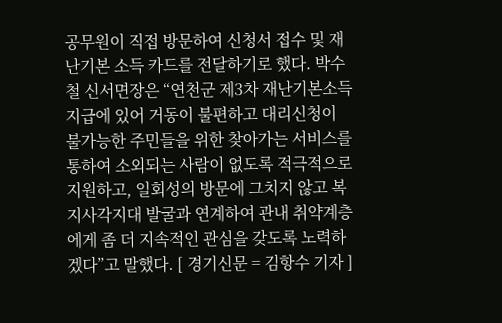공무원이 직접 방문하여 신청서 접수 및 재난기본 소득 카드를 전달하기로 했다. 박수철 신서면장은 “연천군 제3차 재난기본소득 지급에 있어 거동이 불편하고 대리신청이 불가능한 주민들을 위한 찾아가는 서비스를 통하여 소외되는 사람이 없도록 적극적으로 지원하고, 일회성의 방문에 그치지 않고 복지사각지대 발굴과 연계하여 관내 취약계층에게 좀 더 지속적인 관심을 갖도록 노력하겠다”고 말했다. [ 경기신문 = 김항수 기자 ]